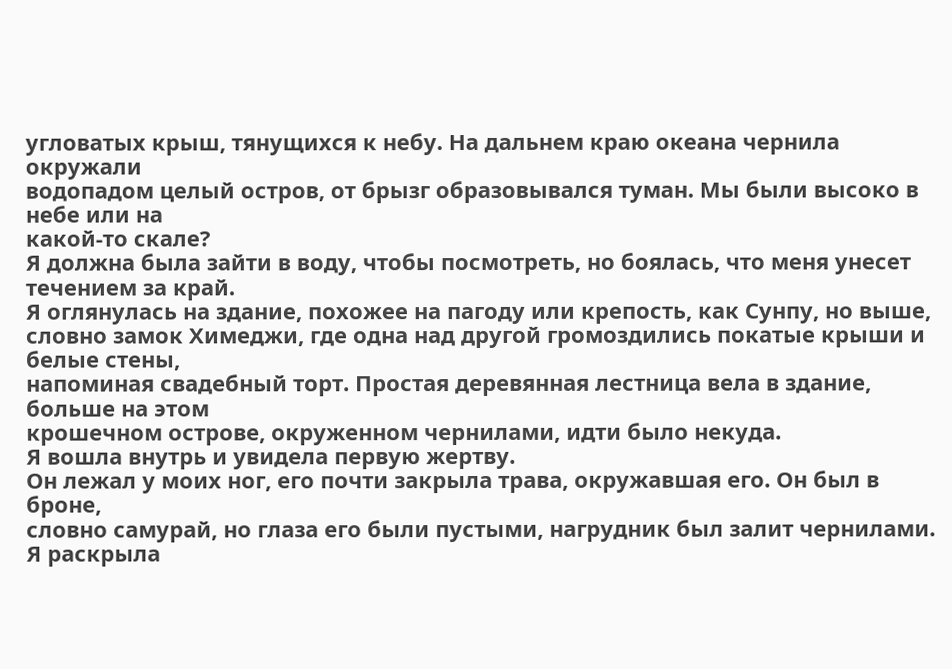угловатых крыш, тянущихся к небу. На дальнем краю океана чернила окружали
водопадом целый остров, от брызг образовывался туман. Мы были высоко в небе или на
какой-то скале?
Я должна была зайти в воду, чтобы посмотреть, но боялась, что меня унесет
течением за край.
Я оглянулась на здание, похожее на пагоду или крепость, как Сунпу, но выше,
словно замок Химеджи, где одна над другой громоздились покатые крыши и белые стены,
напоминая свадебный торт. Простая деревянная лестница вела в здание, больше на этом
крошечном острове, окруженном чернилами, идти было некуда.
Я вошла внутрь и увидела первую жертву.
Он лежал у моих ног, его почти закрыла трава, окружавшая его. Он был в броне,
словно самурай, но глаза его были пустыми, нагрудник был залит чернилами.
Я раскрыла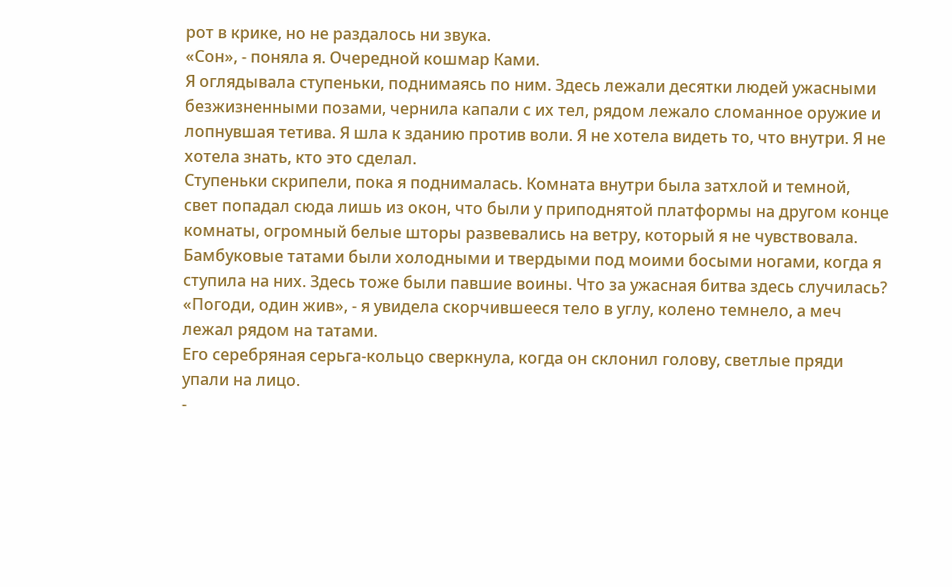рот в крике, но не раздалось ни звука.
«Сон», - поняла я. Очередной кошмар Ками.
Я оглядывала ступеньки, поднимаясь по ним. Здесь лежали десятки людей ужасными
безжизненными позами, чернила капали с их тел, рядом лежало сломанное оружие и
лопнувшая тетива. Я шла к зданию против воли. Я не хотела видеть то, что внутри. Я не
хотела знать, кто это сделал.
Ступеньки скрипели, пока я поднималась. Комната внутри была затхлой и темной,
свет попадал сюда лишь из окон, что были у приподнятой платформы на другом конце
комнаты, огромный белые шторы развевались на ветру, который я не чувствовала.
Бамбуковые татами были холодными и твердыми под моими босыми ногами, когда я
ступила на них. Здесь тоже были павшие воины. Что за ужасная битва здесь случилась?
«Погоди, один жив», - я увидела скорчившееся тело в углу, колено темнело, а меч
лежал рядом на татами.
Его серебряная серьга-кольцо сверкнула, когда он склонил голову, светлые пряди
упали на лицо.
-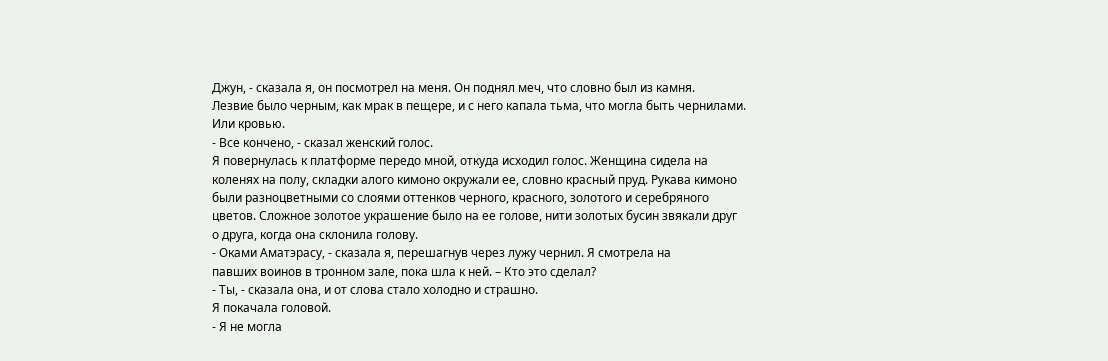Джун, - сказала я, он посмотрел на меня. Он поднял меч, что словно был из камня.
Лезвие было черным, как мрак в пещере, и с него капала тьма, что могла быть чернилами.
Или кровью.
- Все кончено, - сказал женский голос.
Я повернулась к платформе передо мной, откуда исходил голос. Женщина сидела на
коленях на полу, складки алого кимоно окружали ее, словно красный пруд. Рукава кимоно
были разноцветными со слоями оттенков черного, красного, золотого и серебряного
цветов. Сложное золотое украшение было на ее голове, нити золотых бусин звякали друг
о друга, когда она склонила голову.
- Оками Аматэрасу, - сказала я, перешагнув через лужу чернил. Я смотрела на
павших воинов в тронном зале, пока шла к ней. – Кто это сделал?
- Ты, - сказала она, и от слова стало холодно и страшно.
Я покачала головой.
- Я не могла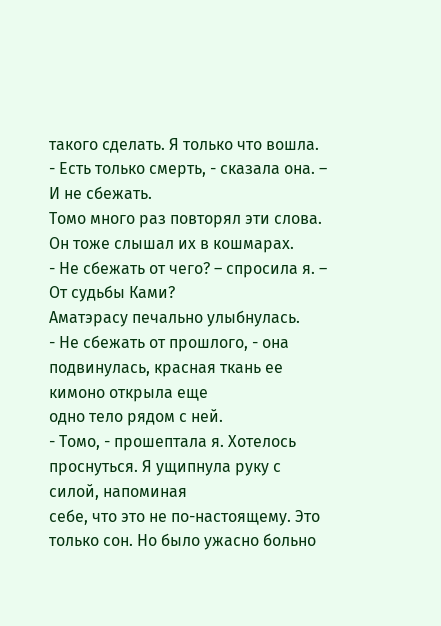такого сделать. Я только что вошла.
- Есть только смерть, - сказала она. – И не сбежать.
Томо много раз повторял эти слова. Он тоже слышал их в кошмарах.
- Не сбежать от чего? – спросила я. – От судьбы Ками?
Аматэрасу печально улыбнулась.
- Не сбежать от прошлого, - она подвинулась, красная ткань ее кимоно открыла еще
одно тело рядом с ней.
- Томо, - прошептала я. Хотелось проснуться. Я ущипнула руку с силой, напоминая
себе, что это не по-настоящему. Это только сон. Но было ужасно больно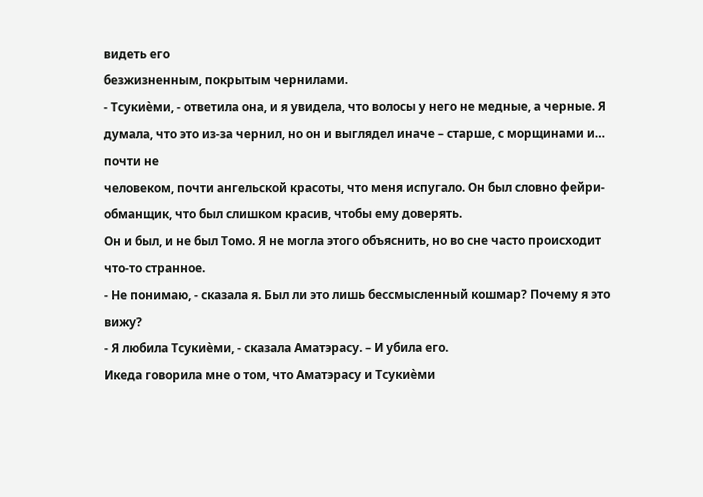видеть его
безжизненным, покрытым чернилами.
- Тсукиѐми, - ответила она, и я увидела, что волосы у него не медные, а черные. Я
думала, что это из-за чернил, но он и выглядел иначе – старше, с морщинами и… почти не
человеком, почти ангельской красоты, что меня испугало. Он был словно фейри-
обманщик, что был слишком красив, чтобы ему доверять.
Он и был, и не был Томо. Я не могла этого объяснить, но во сне часто происходит
что-то странное.
- Не понимаю, - сказала я. Был ли это лишь бессмысленный кошмар? Почему я это
вижу?
- Я любила Тсукиѐми, - сказала Аматэрасу. – И убила его.
Икеда говорила мне о том, что Аматэрасу и Тсукиѐми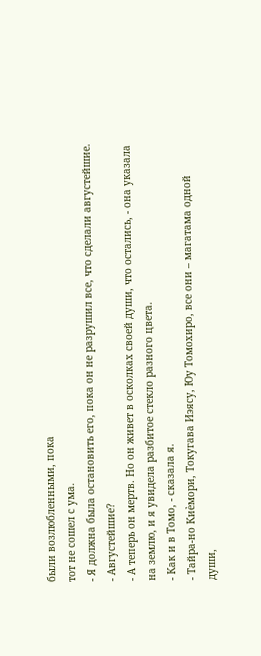были возлюбленными, пока
тот не сошел с ума.
- Я должна была остановить его, пока он не разрушил все, что сделали августейшие.
- Августейшие?
- А теперь он мертв. Но он живет в осколках своей души, что остались, - она указала
на землю, и я увидела разбитое стекло разного цвета.
- Как и в Томо, - сказала я.
- Тайра-но Киѐмори, Токугава Иэясу, Юу Томохиро, все они – магатама одной
души,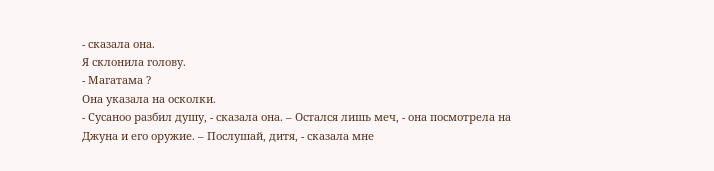- сказала она.
Я склонила голову.
- Магатама ?
Она указала на осколки.
- Сусаноо разбил душу, - сказала она. – Остался лишь меч, - она посмотрела на
Джуна и его оружие. – Послушай, дитя, - сказала мне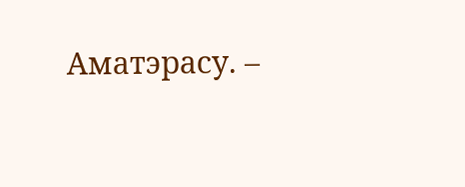Аматэрасу. –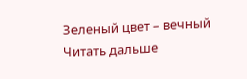Зеленый цвет – вечный
Читать дальше